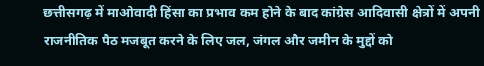छत्तीसगढ़ में माओवादी हिंसा का प्रभाव कम होने के बाद कांग्रेस आदिवासी क्षेत्रों में अपनी राजनीतिक पैठ मजबूत करने के लिए जल, जंगल और जमीन के मुद्दों को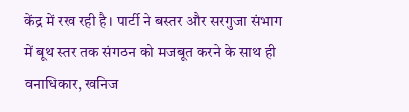केंद्र में रख रही है। पार्टी ने बस्तर और सरगुजा संभाग में बूथ स्तर तक संगठन को मजबूत करने के साथ ही वनाधिकार, खनिज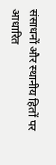संसाधनों और स्थानीय हितों पर आधारित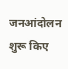जनआंदोलन शुरू किए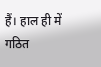हैं। हाल ही में गठित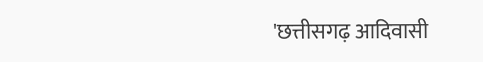'छत्तीसगढ़ आदिवासी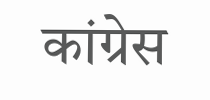कांग्रेस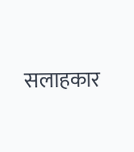सलाहकार